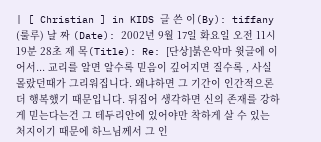| [ Christian ] in KIDS 글 쓴 이(By): tiffany (룰루) 날 짜 (Date): 2002년 9월 17일 화요일 오전 11시 19분 28초 제 목(Title): Re: [단상]붉은악마 윗글에 이어서... 교리를 알면 알수록 믿음이 깊어지면 질수록 , 사실 몰랐던때가 그리워집니다. 왜냐하면 그 기간이 인간적으론 더 행복했기 때문입니다. 뒤집어 생각하면 신의 존재를 강하게 믿는다는건 그 테두리안에 있어야만 착하게 살 수 있는 처지이기 때문에 하느님께서 그 인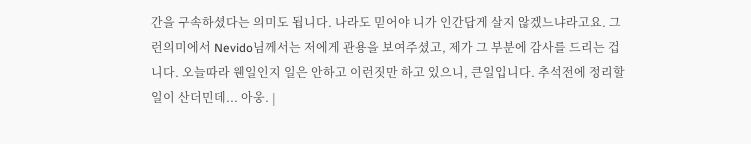간을 구속하셨다는 의미도 됩니다. 나라도 믿어야 니가 인간답게 살지 않겠느냐라고요. 그런의미에서 Nevido님께서는 저에게 관용을 보여주셨고, 제가 그 부분에 감사를 드리는 겁니다. 오늘따라 웬일인지 일은 안하고 이런짓만 하고 있으니, 큰일입니다. 추석전에 정리할일이 산더민데... 아웅. |